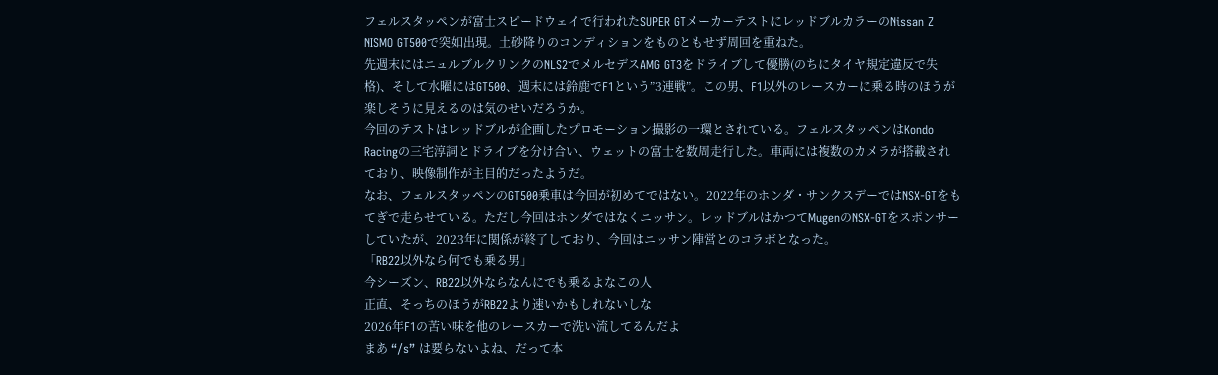フェルスタッペンが富士スピードウェイで行われたSUPER GTメーカーテストにレッドブルカラーのNissan Z NISMO GT500で突如出現。土砂降りのコンディションをものともせず周回を重ねた。
先週末にはニュルブルクリンクのNLS2でメルセデスAMG GT3をドライブして優勝(のちにタイヤ規定違反で失格)、そして水曜にはGT500、週末には鈴鹿でF1という”3連戦”。この男、F1以外のレースカーに乗る時のほうが楽しそうに見えるのは気のせいだろうか。
今回のテストはレッドブルが企画したプロモーション撮影の一環とされている。フェルスタッペンはKondo Racingの三宅淳詞とドライブを分け合い、ウェットの富士を数周走行した。車両には複数のカメラが搭載されており、映像制作が主目的だったようだ。
なお、フェルスタッペンのGT500乗車は今回が初めてではない。2022年のホンダ・サンクスデーではNSX-GTをもてぎで走らせている。ただし今回はホンダではなくニッサン。レッドブルはかつてMugenのNSX-GTをスポンサーしていたが、2023年に関係が終了しており、今回はニッサン陣営とのコラボとなった。
「RB22以外なら何でも乗る男」
今シーズン、RB22以外ならなんにでも乗るよなこの人
正直、そっちのほうがRB22より速いかもしれないしな
2026年F1の苦い味を他のレースカーで洗い流してるんだよ
まあ “/s” は要らないよね、だって本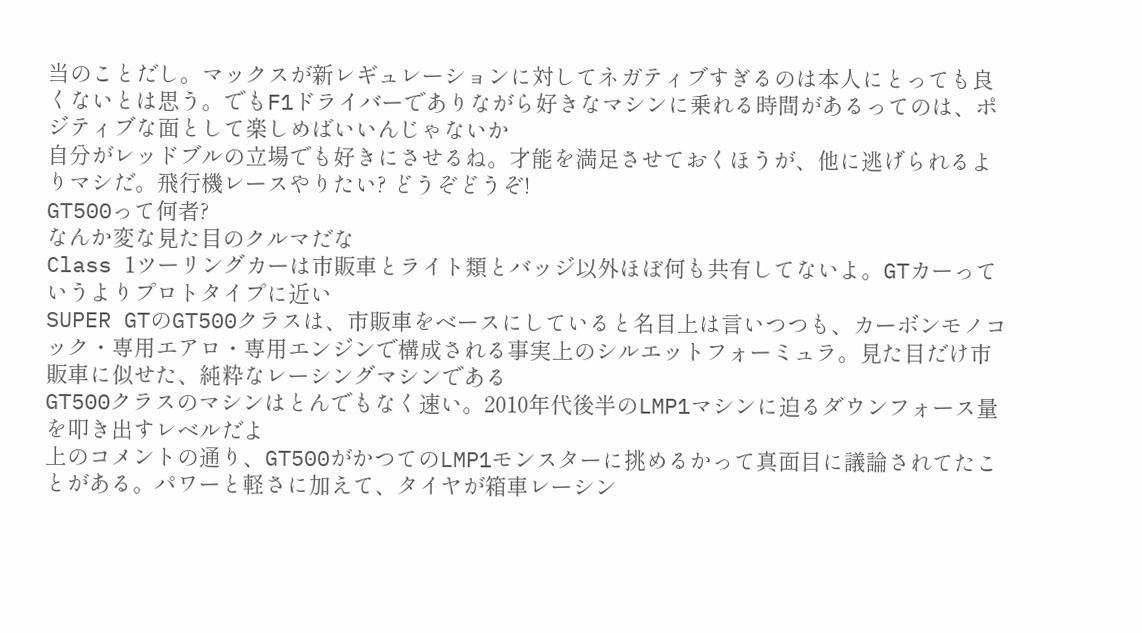当のことだし。マックスが新レギュレーションに対してネガティブすぎるのは本人にとっても良くないとは思う。でもF1ドライバーでありながら好きなマシンに乗れる時間があるってのは、ポジティブな面として楽しめばいいんじゃないか
自分がレッドブルの立場でも好きにさせるね。才能を満足させておくほうが、他に逃げられるよりマシだ。飛行機レースやりたい? どうぞどうぞ!
GT500って何者?
なんか変な見た目のクルマだな
Class 1ツーリングカーは市販車とライト類とバッジ以外ほぼ何も共有してないよ。GTカーっていうよりプロトタイプに近い
SUPER GTのGT500クラスは、市販車をベースにしていると名目上は言いつつも、カーボンモノコック・専用エアロ・専用エンジンで構成される事実上のシルエットフォーミュラ。見た目だけ市販車に似せた、純粋なレーシングマシンである
GT500クラスのマシンはとんでもなく速い。2010年代後半のLMP1マシンに迫るダウンフォース量を叩き出すレベルだよ
上のコメントの通り、GT500がかつてのLMP1モンスターに挑めるかって真面目に議論されてたことがある。パワーと軽さに加えて、タイヤが箱車レーシン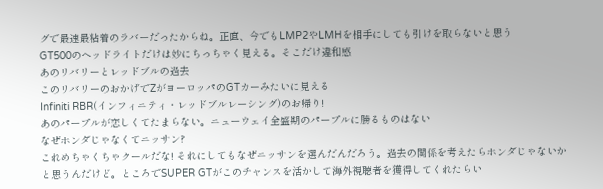グで最速最粘着のラバーだったからね。正直、今でもLMP2やLMHを相手にしても引けを取らないと思う
GT500のヘッドライトだけは妙にちっちゃく見える。そこだけ違和感
あのリバリーとレッドブルの過去
このリバリーのおかげでZがヨーロッパのGTカーみたいに見える
Infiniti RBR(インフィニティ・レッドブルレーシング)のお帰り!
あのパープルが恋しくてたまらない。ニューウェイ全盛期のパープルに勝るものはない
なぜホンダじゃなくてニッサン?
これめちゃくちゃクールだな! それにしてもなぜニッサンを選んだんだろう。過去の関係を考えたらホンダじゃないかと思うんだけど。ところでSUPER GTがこのチャンスを活かして海外視聴者を獲得してくれたらい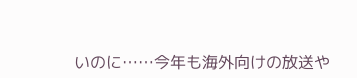いのに……今年も海外向けの放送や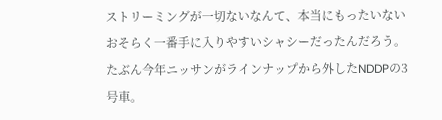ストリーミングが一切ないなんて、本当にもったいない
おそらく一番手に入りやすいシャシーだったんだろう。たぶん今年ニッサンがラインナップから外したNDDPの3号車。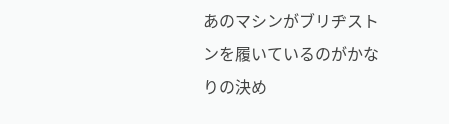あのマシンがブリヂストンを履いているのがかなりの決め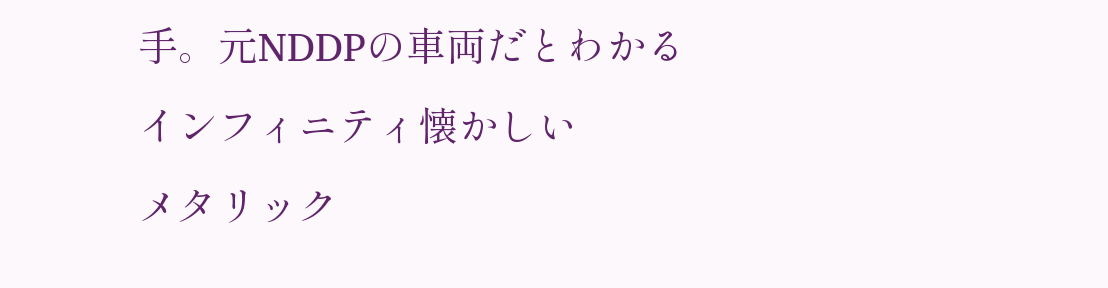手。元NDDPの車両だとわかる
インフィニティ懐かしい
メタリック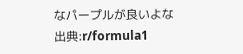なパープルが良いよな
出典:r/formula1